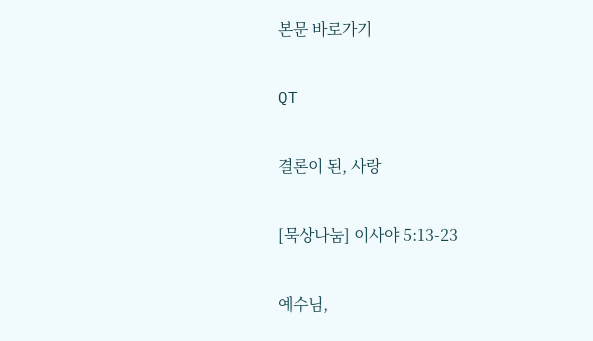본문 바로가기

QT

결론이 된, 사랑

[묵상나눔] 이사야 5:13-23

예수님,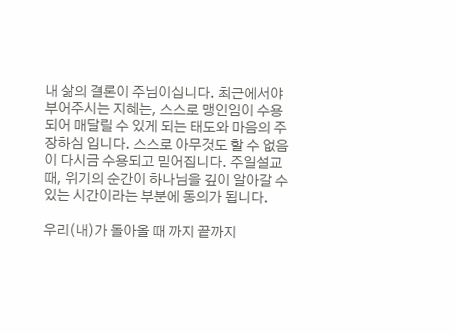내 삶의 결론이 주님이십니다. 최근에서야 부어주시는 지혜는, 스스로 맹인임이 수용되어 매달릴 수 있게 되는 태도와 마음의 주장하심 입니다. 스스로 아무것도 할 수 없음이 다시금 수용되고 믿어집니다. 주일설교 때, 위기의 순간이 하나님을 깊이 알아갈 수 있는 시간이라는 부분에 동의가 됩니다.

우리(내)가 돌아올 때 까지 끝까지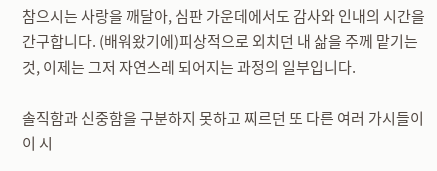참으시는 사랑을 깨달아, 심판 가운데에서도 감사와 인내의 시간을 간구합니다. (배워왔기에)피상적으로 외치던 내 삶을 주께 맡기는 것, 이제는 그저 자연스레 되어지는 과정의 일부입니다.

솔직함과 신중함을 구분하지 못하고 찌르던 또 다른 여러 가시들이 이 시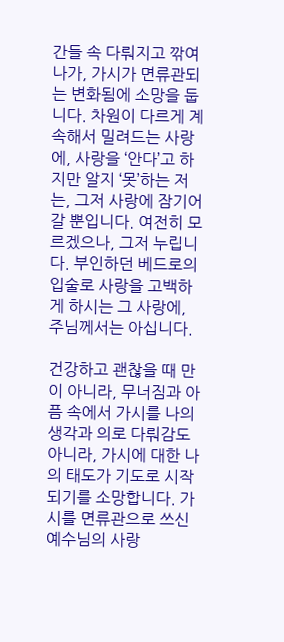간들 속 다뤄지고 깎여나가, 가시가 면류관되는 변화됨에 소망을 둡니다. 차원이 다르게 계속해서 밀려드는 사랑에, 사랑을 ‘안다’고 하지만 알지 ‘못’하는 저는, 그저 사랑에 잠기어 갈 뿐입니다. 여전히 모르겠으나, 그저 누립니다. 부인하던 베드로의 입술로 사랑을 고백하게 하시는 그 사랑에, 주님께서는 아십니다.

건강하고 괜찮을 때 만이 아니라, 무너짐과 아픔 속에서 가시를 나의 생각과 의로 다뤄감도 아니라, 가시에 대한 나의 태도가 기도로 시작되기를 소망합니다. 가시를 면류관으로 쓰신 예수님의 사랑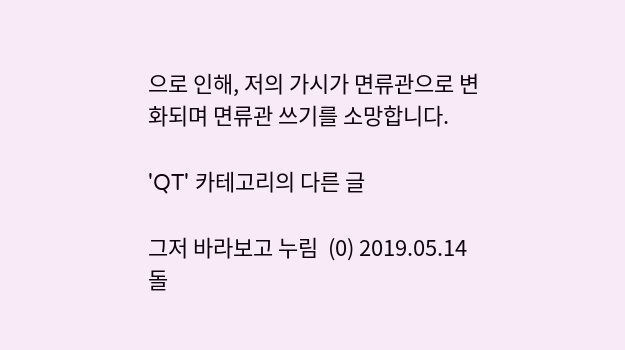으로 인해, 저의 가시가 면류관으로 변화되며 면류관 쓰기를 소망합니다.

'QT' 카테고리의 다른 글

그저 바라보고 누림  (0) 2019.05.14
돌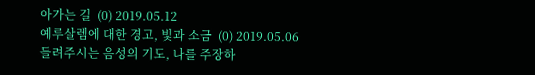아가는 길  (0) 2019.05.12
예루살렘에 대한 경고, 빛과 소금  (0) 2019.05.06
들려주시는 음성의 기도, 나를 주장하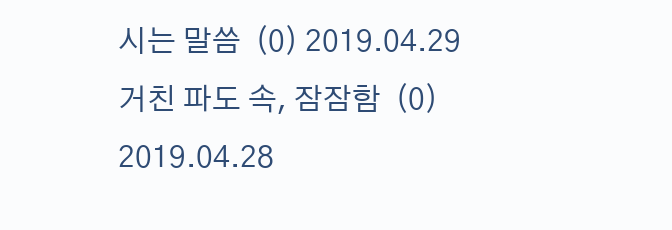시는 말씀  (0) 2019.04.29
거친 파도 속, 잠잠함  (0) 2019.04.28